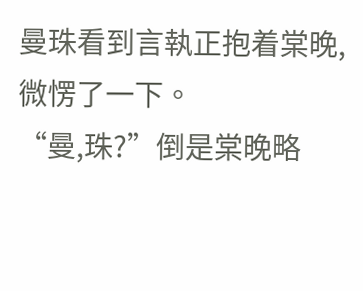曼珠看到言執正抱着棠晚,微愣了一下。
“曼,珠?”倒是棠晚略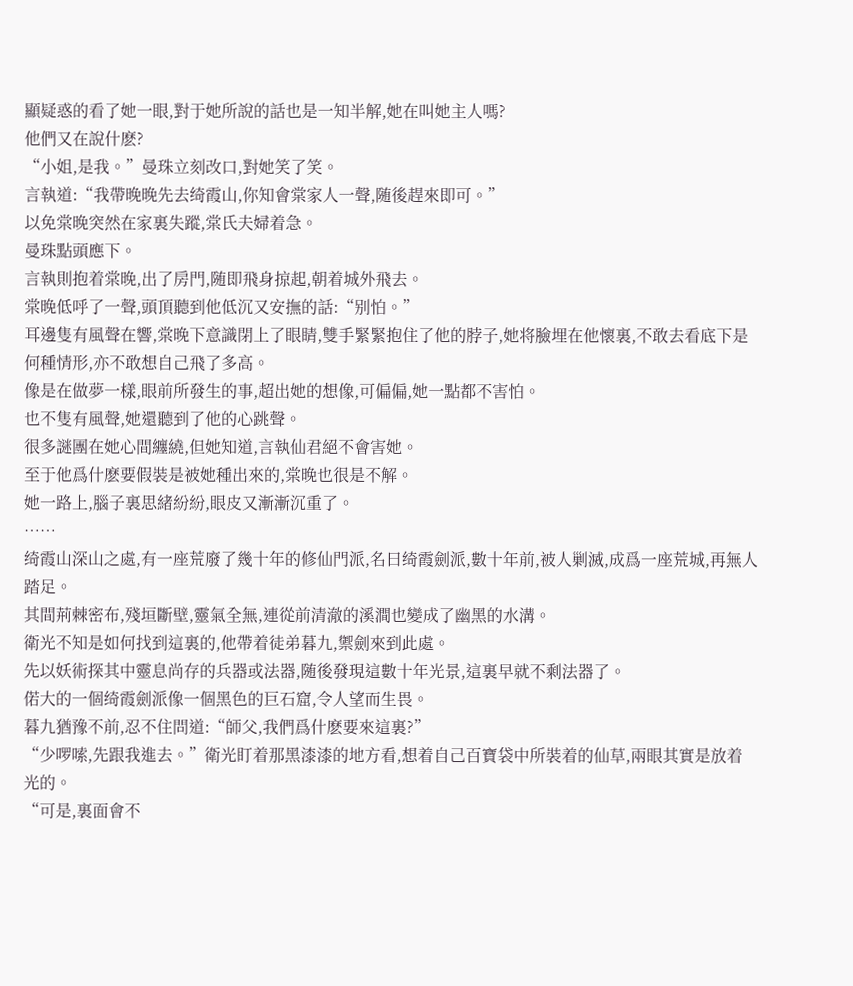顯疑惑的看了她一眼,對于她所說的話也是一知半解,她在叫她主人嗎?
他們又在說什麽?
“小姐,是我。”曼珠立刻改口,對她笑了笑。
言執道:“我帶晚晚先去绮霞山,你知會棠家人一聲,随後趕來即可。”
以免棠晚突然在家裏失蹤,棠氏夫婦着急。
曼珠點頭應下。
言執則抱着棠晚,出了房門,随即飛身掠起,朝着城外飛去。
棠晚低呼了一聲,頭頂聽到他低沉又安撫的話:“别怕。”
耳邊隻有風聲在響,棠晚下意識閉上了眼睛,雙手緊緊抱住了他的脖子,她将臉埋在他懷裏,不敢去看底下是何種情形,亦不敢想自己飛了多高。
像是在做夢一樣,眼前所發生的事,超出她的想像,可偏偏,她一點都不害怕。
也不隻有風聲,她還聽到了他的心跳聲。
很多謎團在她心間纏繞,但她知道,言執仙君絕不會害她。
至于他爲什麽要假裝是被她種出來的,棠晚也很是不解。
她一路上,腦子裏思緒紛紛,眼皮又漸漸沉重了。
……
绮霞山深山之處,有一座荒廢了幾十年的修仙門派,名曰绮霞劍派,數十年前,被人剿滅,成爲一座荒城,再無人踏足。
其間荊棘密布,殘垣斷壁,靈氣全無,連從前清澈的溪澗也變成了幽黑的水溝。
衛光不知是如何找到這裏的,他帶着徒弟暮九,禦劍來到此處。
先以妖術探其中靈息尚存的兵器或法器,随後發現這數十年光景,這裏早就不剩法器了。
偌大的一個绮霞劍派像一個黑色的巨石窟,令人望而生畏。
暮九猶豫不前,忍不住問道:“師父,我們爲什麽要來這裏?”
“少啰嗦,先跟我進去。”衛光盯着那黑漆漆的地方看,想着自己百寶袋中所裝着的仙草,兩眼其實是放着光的。
“可是,裏面會不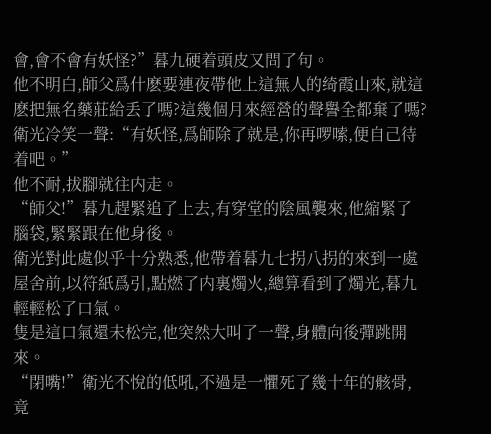會,會不會有妖怪?”暮九硬着頭皮又問了句。
他不明白,師父爲什麽要連夜帶他上這無人的绮霞山來,就這麽把無名藥莊給丢了嗎?這幾個月來經營的聲譽全都棄了嗎?
衛光冷笑一聲:“有妖怪,爲師除了就是,你再啰嗦,便自己待着吧。”
他不耐,拔腳就往内走。
“師父!”暮九趕緊追了上去,有穿堂的陰風襲來,他縮緊了腦袋,緊緊跟在他身後。
衛光對此處似乎十分熟悉,他帶着暮九七拐八拐的來到一處屋舍前,以符紙爲引,點燃了内裏燭火,總算看到了燭光,暮九輕輕松了口氣。
隻是這口氣還未松完,他突然大叫了一聲,身體向後彈跳開來。
“閉嘴!”衛光不悅的低吼,不過是一懼死了幾十年的骸骨,竟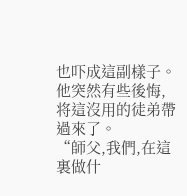也吓成這副樣子。
他突然有些後悔,将這沒用的徒弟帶過來了。
“師父,我們,在這裏做什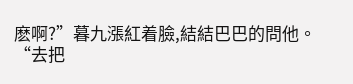麽啊?”暮九漲紅着臉,結結巴巴的問他。
“去把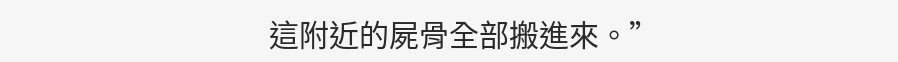這附近的屍骨全部搬進來。”